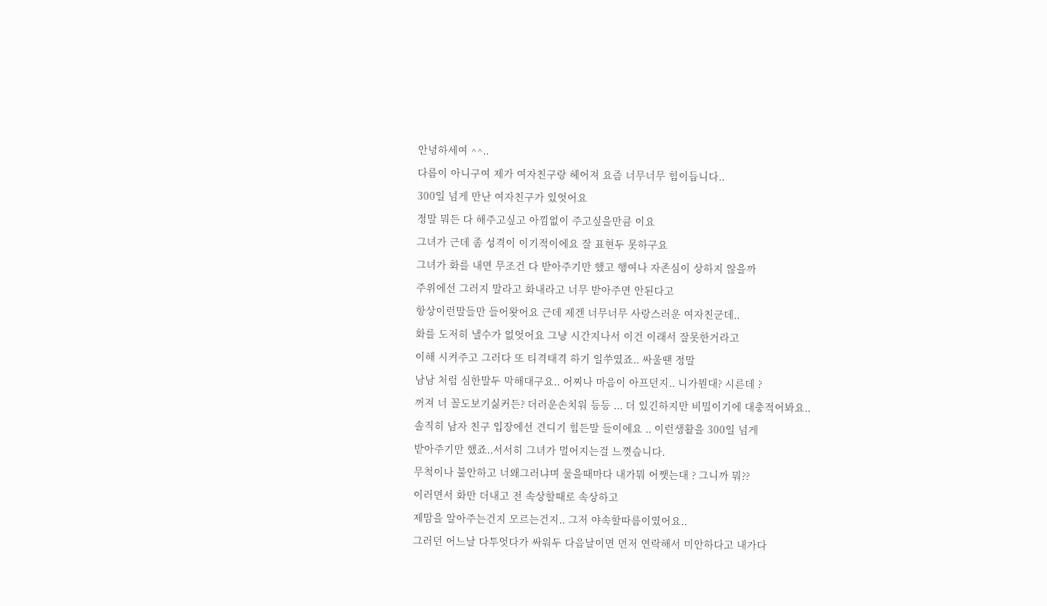안녕하세여 ^^..
다름이 아니구여 제가 여자친구랑 헤어져 요즘 너무너무 힘이듭니다..
300일 넘게 만난 여자친구가 있엇어요
정말 뭐든 다 해주고싶고 아낌없이 주고싶을만큼 이요
그녀가 근데 좀 성격이 이기적이에요 잘 표현두 못하구요
그녀가 화를 내면 무조건 다 받아주기만 했고 행여나 자존심이 상하지 않을까
주위에선 그러지 말라고 화내라고 너무 받아주면 안된다고
항상이런말들만 들어왓어요 근데 제겐 너무너무 사랑스러운 여자친군데..
화를 도저히 낼수가 없엇어요 그냥 시간지나서 이건 이래서 잘못한거라고
이해 시켜주고 그러다 또 티격태격 하기 일쑤였죠.. 싸울땐 정말
남남 처럼 심한말두 막해대구요.. 어찌나 마음이 아프던지.. 니가뭔대? 시른데 ?
꺼져 너 꼴도보기싫커든? 더러운손치워 등등 ... 더 있긴하지만 비밀이기에 대충적어봐요..
솔직히 남자 친구 입장에선 견디기 힘든말 들이에요 .. 이런생활을 300일 넘게
받아주기만 했죠..서서히 그녀가 멀어지는걸 느꼇습니다.
무척이나 불안하고 너왜그러냐며 물을때마다 내가뭐 어쨋는대 ? 그니까 뭐??
이러면서 화만 더내고 전 속상할때로 속상하고
제맘을 알아주는건지 모르는건지.. 그저 야속할따름이였어요..
그러던 어느날 다투엇다가 싸워두 다음날이면 먼저 연락해서 미안하다고 내가다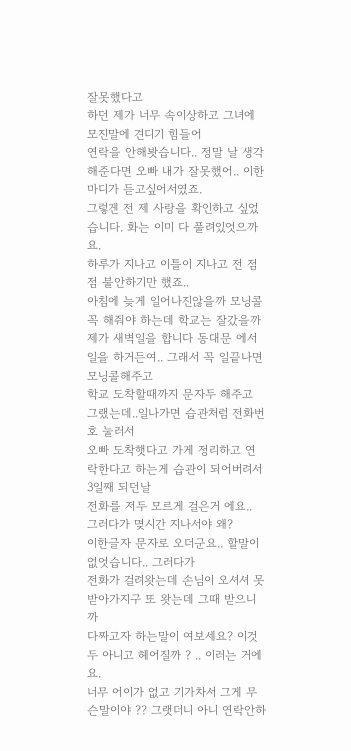잘못했다고
하던 제가 너무 속이상하고 그녀에 모진말에 견디기 힘들어
연락을 안해봣습니다.. 정말 날 생각해준다면 오빠 내가 잘못했어.. 이한마디가 듣고싶어서였죠.
그렇겐 전 제 사랑을 확인하고 싶었습니다. 화는 이미 다 풀려있엇으까요.
하루가 지나고 이틀이 지나고 전 점점 불안하기만 했죠..
아침에 늦게 일어나진않을까 모닝콜 꼭 해줘야 하는데 학교는 잘갔을까
제가 새벽일을 합니다 동대문 에서 일을 하거든여.. 그래서 꼭 일끝나면 모닝콜해주고
학교 도착할때까지 문자두 해주고 그랬는데..일나가면 습관처럼 전화번호 눌러서
오빠 도착햇다고 가게 정리하고 연락한다고 하는게 습관이 되어버려서 3일째 되던날
전화를 저두 모르게 걸은거 에요.. 그러다가 몆시간 지나서야 왜?
이한글자 문자로 오더군요.. 할말이 없엇습니다.. 그러다가
전화가 걸려왓는데 손님이 오셔셔 못받아가지구 또 왓는데 그때 받으니까
다짜고자 하는말이 여보세요? 이것두 아니고 헤어질까 ? .. 이러는 거에요.
너무 어이가 없고 기가차서 그게 무슨말이야 ?? 그랫더니 아니 연락안하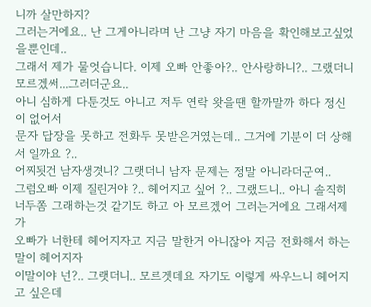니까 살만하지?
그러는거에요.. 난 그게아니라며 난 그냥 자기 마음을 확인해보고싶었을뿐인데..
그래서 제가 물엇습니다. 이제 오빠 안좋아?.. 안사랑하니?.. 그랬더니 모르겠써...그러더군요..
아니 심하게 다툰것도 아니고 저두 연락 왓을땐 할까말까 하다 정신이 없어서
문자 답장을 못하고 전화두 못받은거였는데.. 그거에 기분이 더 상해서 일까요 ?..
어찌됫건 남자생겻니? 그랫더니 남자 문제는 정말 아니라더군여..
그럼오빠 이제 질린거야 ?.. 헤어지고 싶어 ?.. 그랬드니.. 아니 솔직히
너두쫌 그래하는것 같기도 하고 아 모르겠어 그러는거에요 그래서제가
오빠가 너한테 헤어지자고 지금 말한거 아니잖아 지금 전화해서 하는말이 헤어지자
이말이야 넌?.. 그랫더니.. 모르겟데요 자기도 이렇게 싸우느니 헤어지고 싶은데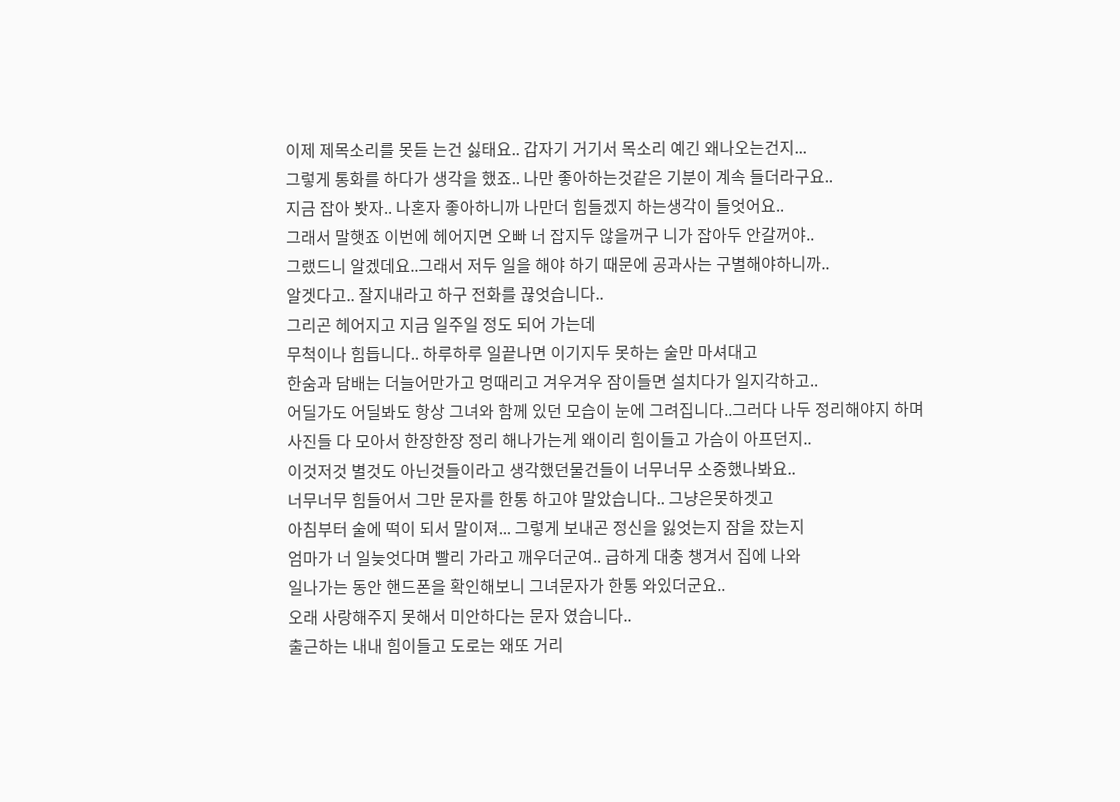이제 제목소리를 못듣 는건 싫태요.. 갑자기 거기서 목소리 예긴 왜나오는건지...
그렇게 통화를 하다가 생각을 했죠.. 나만 좋아하는것같은 기분이 계속 들더라구요..
지금 잡아 봣자.. 나혼자 좋아하니까 나만더 힘들겠지 하는생각이 들엇어요..
그래서 말햇죠 이번에 헤어지면 오빠 너 잡지두 않을꺼구 니가 잡아두 안갈꺼야..
그랬드니 알겠데요..그래서 저두 일을 해야 하기 때문에 공과사는 구별해야하니까..
알겟다고.. 잘지내라고 하구 전화를 끊엇습니다..
그리곤 헤어지고 지금 일주일 정도 되어 가는데
무척이나 힘듭니다.. 하루하루 일끝나면 이기지두 못하는 술만 마셔대고
한숨과 담배는 더늘어만가고 멍때리고 겨우겨우 잠이들면 설치다가 일지각하고..
어딜가도 어딜봐도 항상 그녀와 함께 있던 모습이 눈에 그려집니다..그러다 나두 정리해야지 하며
사진들 다 모아서 한장한장 정리 해나가는게 왜이리 힘이들고 가슴이 아프던지..
이것저것 별것도 아닌것들이라고 생각했던물건들이 너무너무 소중했나봐요..
너무너무 힘들어서 그만 문자를 한통 하고야 말았습니다.. 그냥은못하겟고
아침부터 술에 떡이 되서 말이져... 그렇게 보내곤 정신을 잃엇는지 잠을 잤는지
엄마가 너 일늦엇다며 빨리 가라고 깨우더군여.. 급하게 대충 챙겨서 집에 나와
일나가는 동안 핸드폰을 확인해보니 그녀문자가 한통 와있더군요..
오래 사랑해주지 못해서 미안하다는 문자 였습니다..
출근하는 내내 힘이들고 도로는 왜또 거리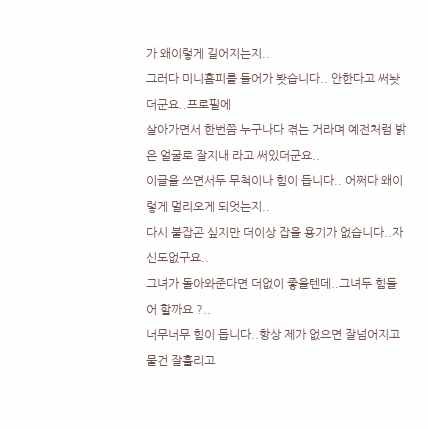가 왜이렇게 길어지는지..
그러다 미니홈피를 들어가 봣습니다.. 안한다고 써놧더군요..프로필에
살아가면서 한번쯤 누구나다 겪는 거라며 예전처럼 밝은 얼굴로 잘지내 라고 써있더군요..
이글을 쓰면서두 무척이나 힘이 듭니다.. 어쩌다 왜이렇게 멀리오게 되엇는지..
다시 붙잡곤 싶지만 더이상 잡을 용기가 없습니다..자신도없구요..
그녀가 돌아와준다면 더없이 좋을텐데..그녀두 힘들어 할까요 ?..
너무너무 힘이 듭니다..항상 제가 없으면 잘넘어지고 물건 잘흘리고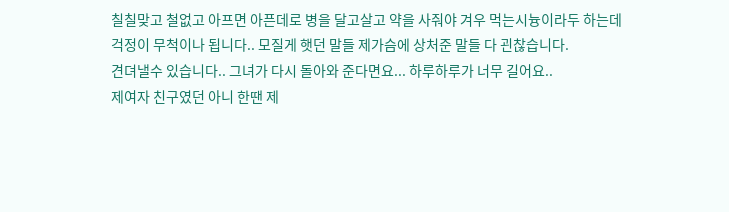칠칠맞고 철없고 아프면 아픈데로 병을 달고살고 약을 사줘야 겨우 먹는시늉이라두 하는데
걱정이 무척이나 됩니다.. 모질게 햇던 말들 제가슴에 상처준 말들 다 괸찮습니다.
견뎌낼수 있습니다.. 그녀가 다시 돌아와 준다면요... 하루하루가 너무 길어요..
제여자 친구였던 아니 한땐 제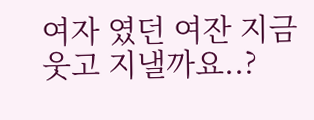여자 였던 여잔 지금 웃고 지낼까요..?